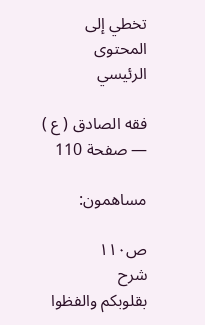تخطي إلى المحتوى الرئيسي

فقه الصادق ( ع ) — صفحة 110

مساهمون:

ص١١٠
شرح
بقلوبكم والفظوا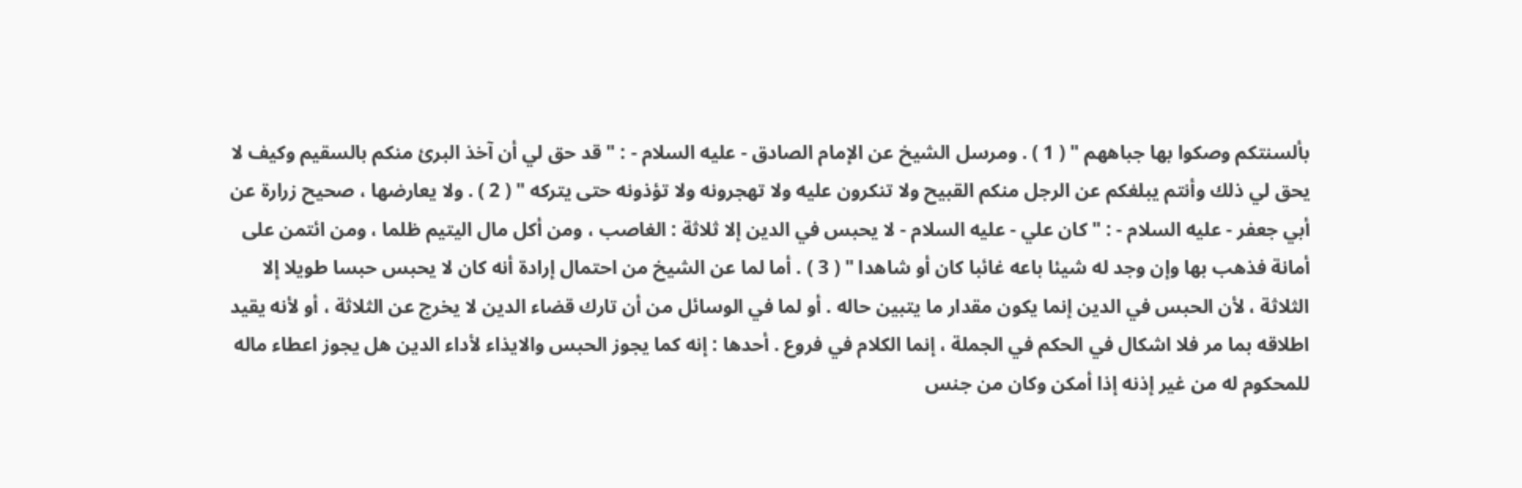بألسنتكم وصكوا بها جباههم " ( 1 ) . ومرسل الشيخ عن الإمام الصادق - عليه السلام - : " قد حق لي أن آخذ البرئ منكم بالسقيم وكيف لا يحق لي ذلك وأنتم يبلغكم عن الرجل منكم القبيح ولا تنكرون عليه ولا تهجرونه ولا تؤذونه حتى يتركه " ( 2 ) . ولا يعارضها ، صحيح زرارة عن أبي جعفر - عليه السلام - : " كان علي - عليه السلام - لا يحبس في الدين إلا ثلاثة : الغاصب ، ومن أكل مال اليتيم ظلما ، ومن ائتمن على أمانة فذهب بها وإن وجد له شيئا باعه غائبا كان أو شاهدا " ( 3 ) . أما لما عن الشيخ من احتمال إرادة أنه كان لا يحبس حبسا طويلا إلا الثلاثة ، لأن الحبس في الدين إنما يكون مقدار ما يتبين حاله . أو لما في الوسائل من أن تارك قضاء الدين لا يخرج عن الثلاثة ، أو لأنه يقيد اطلاقه بما مر فلا اشكال في الحكم في الجملة ، إنما الكلام في فروع . أحدها : إنه كما يجوز الحبس والايذاء لأداء الدين هل يجوز اعطاء ماله للمحكوم له من غير إذنه إذا أمكن وكان من جنس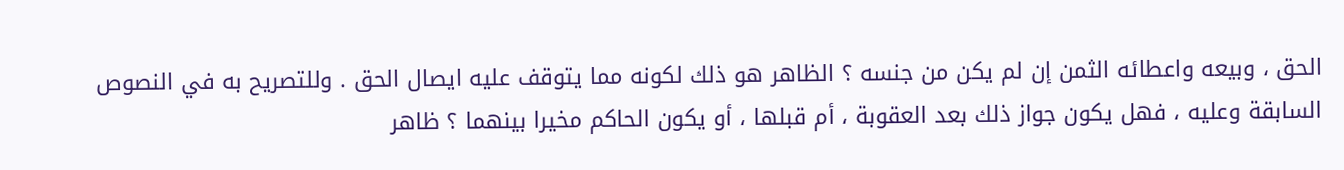الحق ، وبيعه واعطائه الثمن إن لم يكن من جنسه ؟ الظاهر هو ذلك لكونه مما يتوقف عليه ايصال الحق . وللتصريح به في النصوص السابقة وعليه ، فهل يكون جواز ذلك بعد العقوبة ، أم قبلها ، أو يكون الحاكم مخيرا بينهما ؟ ظاهر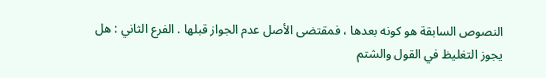النصوص السابقة هو كونه بعدها ، فمقتضى الأصل عدم الجواز قبلها . الفرع الثاني : هل يجوز التغليظ في القول والشتم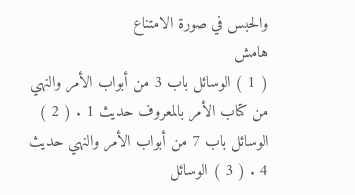والحبس في صورة الامتناع
هامش
( 1 ) الوسائل باب 3 من أبواب الأمر والنهي من كتاب الأمر بالمعروف حديث 1 . ( 2 ) الوسائل باب 7 من أبواب الأمر والنهي حديث 4 . ( 3 ) الوسائل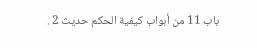باب 11 من أبواب كيفية الحكم حديث 2 .